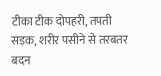टीका टीक दोपहरी, तपती सड़क, शरीर पसीने से तरबतर बदन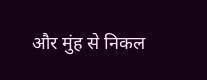और मुंह से निकल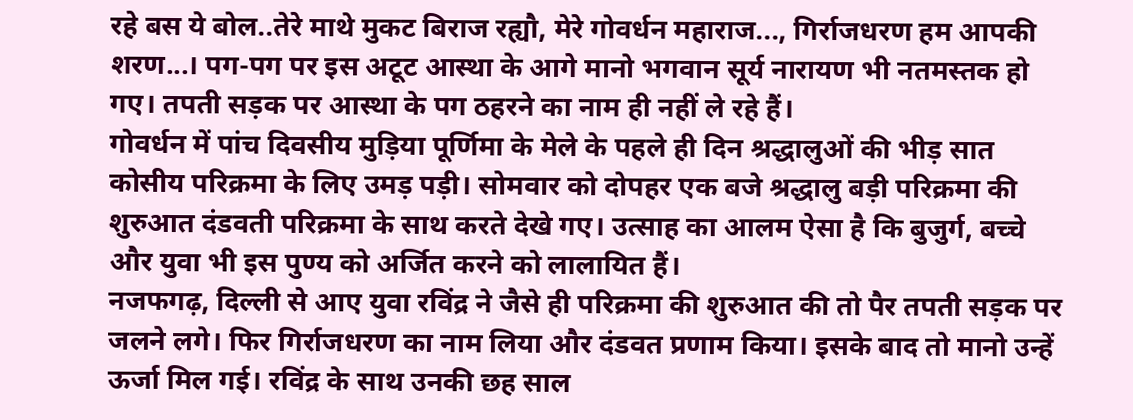रहे बस ये बोल..तेरे माथे मुकट बिराज रह्यौ, मेरे गोवर्धन महाराज..., गिर्राजधरण हम आपकी शरण...। पग-पग पर इस अटूट आस्था के आगे मानो भगवान सूर्य नारायण भी नतमस्तक हो गए। तपती सड़क पर आस्था के पग ठहरने का नाम ही नहीं ले रहे हैं।
गोवर्धन में पांच दिवसीय मुड़िया पूर्णिमा के मेले के पहले ही दिन श्रद्धालुओं की भीड़ सात कोसीय परिक्रमा के लिए उमड़ पड़ी। सोमवार को दोपहर एक बजे श्रद्धालु बड़ी परिक्रमा की शुरुआत दंडवती परिक्रमा के साथ करते देखे गए। उत्साह का आलम ऐसा है कि बुजुर्ग, बच्चे और युवा भी इस पुण्य को अर्जित करने को लालायित हैं।
नजफगढ़, दिल्ली से आए युवा रविंद्र ने जैसे ही परिक्रमा की शुरुआत की तो पैर तपती सड़क पर जलने लगे। फिर गिर्राजधरण का नाम लिया और दंडवत प्रणाम किया। इसके बाद तो मानो उन्हें ऊर्जा मिल गई। रविंद्र के साथ उनकी छह साल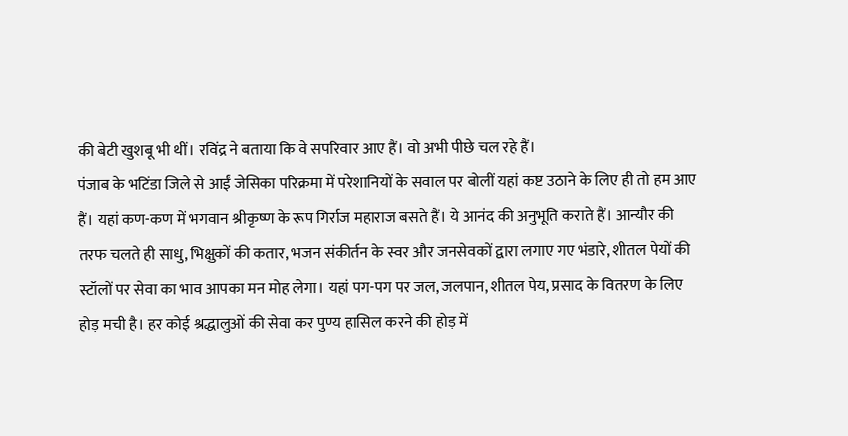की बेटी खुशबू भी थीं। रविंद्र ने बताया कि वे सपरिवार आए हैं। वो अभी पीछे चल रहे हैं।
पंजाब के भटिंडा जिले से आईं जेसिका परिक्रमा में परेशानियों के सवाल पर बोलीं यहां कष्ट उठाने के लिए ही तो हम आए हैं। यहां कण-कण में भगवान श्रीकृष्ण के रूप गिर्राज महाराज बसते हैं। ये आनंद की अनुभूति कराते हैं। आन्यौर की तरफ चलते ही साधु, भिक्षुकों की कतार, भजन संकीर्तन के स्वर और जनसेवकों द्वारा लगाए गए भंडारे, शीतल पेयों की स्टॉलों पर सेवा का भाव आपका मन मोह लेगा। यहां पग-पग पर जल, जलपान, शीतल पेय, प्रसाद के वितरण के लिए होड़ मची है। हर कोई श्रद्धालुओं की सेवा कर पुण्य हासिल करने की होड़ में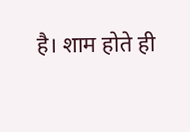है। शाम होते ही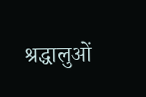श्रद्धालुओं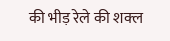की भीड़ रेले की शक्ल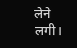लेने लगी।